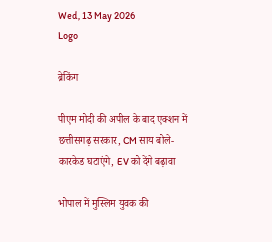Wed, 13 May 2026
Logo

ब्रेकिंग

पीएम मोदी की अपील के बाद एक्शन में छत्तीसगढ़ सरकार, CM साय बोले- कारकेड घटाएंगे, EV को देंगे बढ़ावा

भोपाल में मुस्लिम युवक की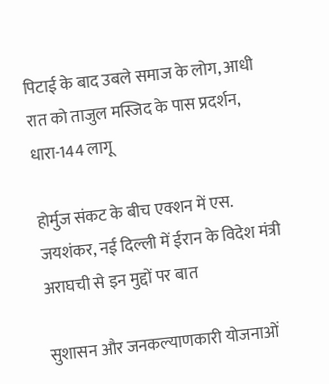पिटाई के बाद उबले समाज के लोग, आधी रात को ताजुल मस्जिद के पास प्रदर्शन, धारा-144 लागू

होर्मुज संकट के बीच एक्शन में एस. जयशंकर, नई दिल्ली में ईरान के विदेश मंत्री अराघची से इन मुद्दों पर बात

सुशासन और जनकल्याणकारी योजनाओं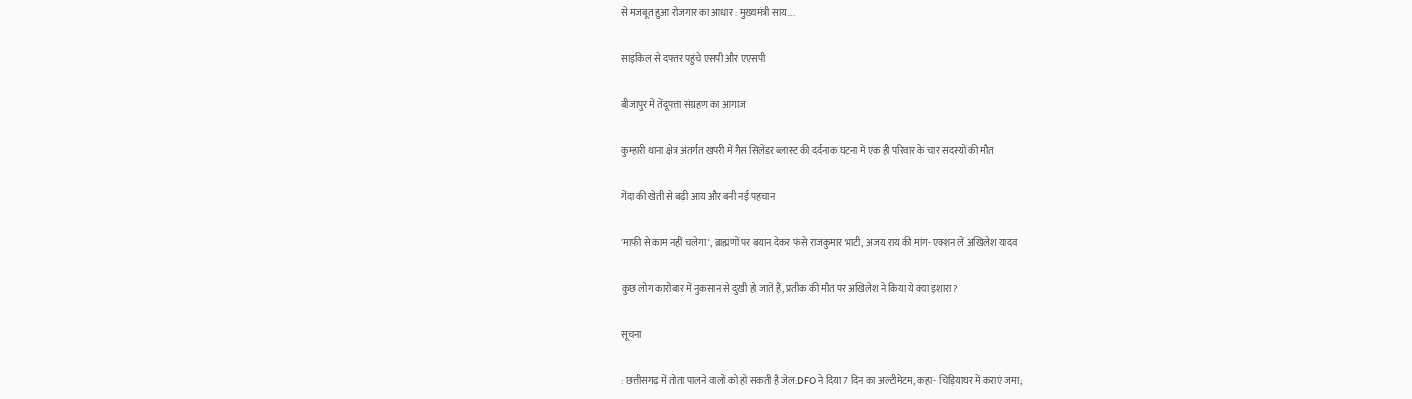से मजबूत हुआ रोजगार का आधार : मुख्यमंत्री साय….

साइकिल से दफ्तर पहुंचे एसपी और एएसपी

बीजापुर में तेंदूपत्ता संग्रहण का आगाज

कुम्हारी थाना क्षेत्र अंतर्गत खपरी में गैस सिलेंडर ब्लास्ट की दर्दनाक घटना में एक ही परिवार के चार सदस्यों की मौत

गेंदा की खेती से बढ़ी आय और बनी नई पहचान

'माफी से काम नहीं चलेगा', ब्राह्मणों पर बयान देकर फंसे राजकुमार भाटी, अजय राय की मांग- एक्शन लें अखिलेश यादव

कुछ लोग कारोबार में नुकसान से दुखी हो जाते हैं, प्रतीक की मौत पर अखिलेश ने किया ये क्या इशारा?

सूचना

: छत्तीसगढ़ में तोता पालने वालों को हो सकती है जेल:DFO ने दिया 7 दिन का अल्टीमेटम, कहा- चिड़ियाघर में कराएं जमा;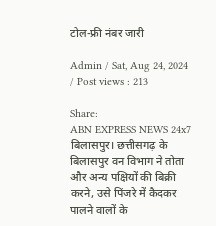टोल-फ्री नंबर जारी

Admin / Sat, Aug 24, 2024 / Post views : 213

Share:
ABN EXPRESS NEWS 24x7 बिलासपुर। छत्तीसगढ़ के बिलासपुर वन विभाग ने तोता और अन्य पक्षियों की बिक्री करने, उसे पिंजरे में कैदकर पालने वालों के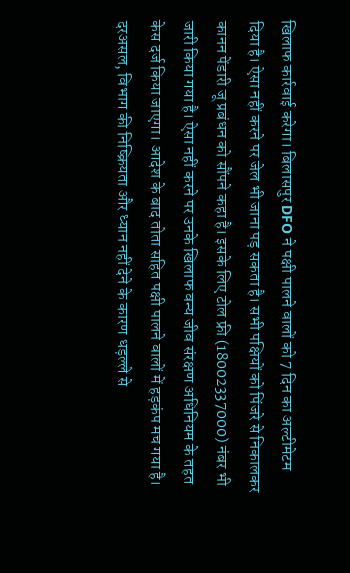खिलाफ कार्रवाई करेगा। बिलासपुर DFO ने पक्षी पालने वालों को 7 दिन का अल्टीमेटम दिया है। ऐसा नहीं करने पर जेल भी जाना पड़ सकता है। सभी पक्षियों को पिंजरे से निकालकर कानन पेंडारी जू प्रबंधन को सौंपने कहा है। इसके लिए टोल फ्री (18002337000) नंबर भी जारी किया गया है। ऐसा नहीं करने पर उनके खिलाफ वन्य जीव संरक्षण अधिनियम के तहत केस दर्ज किया जाएगा। आदेश के बाद तोता सहित पक्षी पालने वालों में हड़कंप मच गया है। दरअसल, विभाग की निष्क्रियता और ध्यान नहीं देने के कारण धड़ल्ले से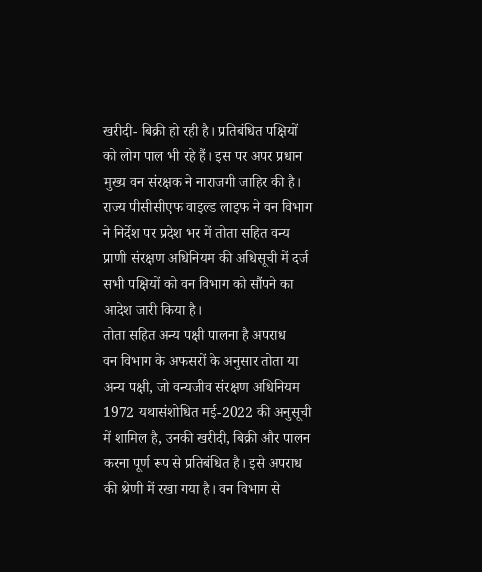खरीदी- बिक्री हो रही है। प्रतिबंधित पक्षियों को लोग पाल भी रहे हैं। इस पर अपर प्रधान मुख्य वन संरक्षक ने नाराजगी जाहिर की है। राज्य पीसीसीएफ वाइल्ड लाइफ ने वन विभाग ने निर्देश पर प्रदेश भर में तोता सहित वन्य प्राणी संरक्षण अधिनियम की अधिसूची में दर्ज सभी पक्षियों को वन विभाग को सौंपने का आदेश जारी किया है।
तोता सहित अन्य पक्षी पालना है अपराध
वन विभाग के अफसरों के अनुसार तोता या अन्य पक्षी, जो वन्यजीव संरक्षण अधिनियम 1972 यथासंशोधित मई-2022 की अनुसूची में शामिल है, उनकी खरीदी, बिक्री और पालन करना पूर्ण रूप से प्रतिबंधित है। इसे अपराध की श्रेणी में रखा गया है। वन विभाग से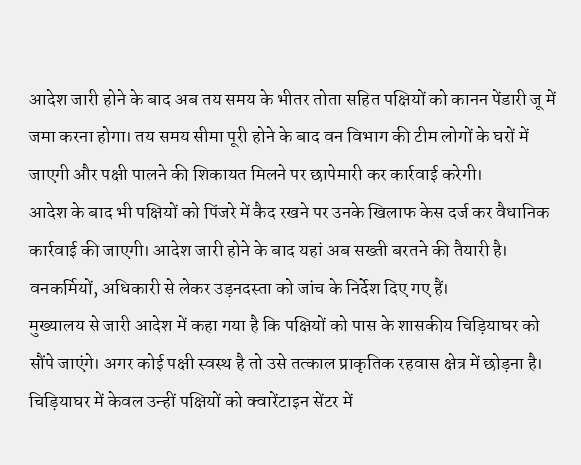आदेश जारी होने के बाद अब तय समय के भीतर तोता सहित पक्षियों को कानन पेंडारी जू में जमा करना होगा। तय समय सीमा पूरी होने के बाद वन विभाग की टीम लोगों के घरों में जाएगी और पक्षी पालने की शिकायत मिलने पर छापेमारी कर कार्रवाई करेगी।
आदेश के बाद भी पक्षियों को पिंजरे में कैद रखने पर उनके खिलाफ केस दर्ज कर वैधानिक कार्रवाई की जाएगी। आदेश जारी होने के बाद यहां अब सख्ती बरतने की तैयारी है। वनकर्मियों, अधिकारी से लेकर उड़नदस्ता को जांच के निर्देश दिए गए हैं।
मुख्यालय से जारी आदेश में कहा गया है कि पक्षियों को पास के शासकीय चिड़ियाघर को सौंपे जाएंगे। अगर कोई पक्षी स्वस्थ है तो उसे तत्काल प्राकृतिक रहवास क्षेत्र में छोड़ना है। चिड़ियाघर में केवल उन्हीं पक्षियों को क्वारेंटाइन सेंटर में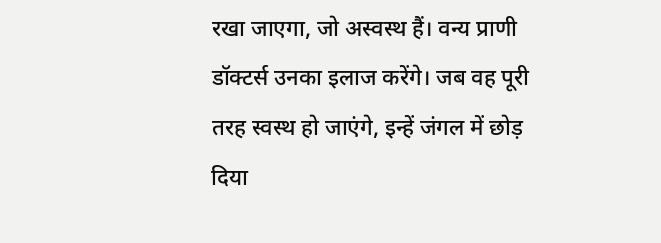रखा जाएगा, जो अस्वस्थ हैं। वन्य प्राणी डॉक्टर्स उनका इलाज करेंगे। जब वह पूरी तरह स्वस्थ हो जाएंगे, इन्हें जंगल में छोड़ दिया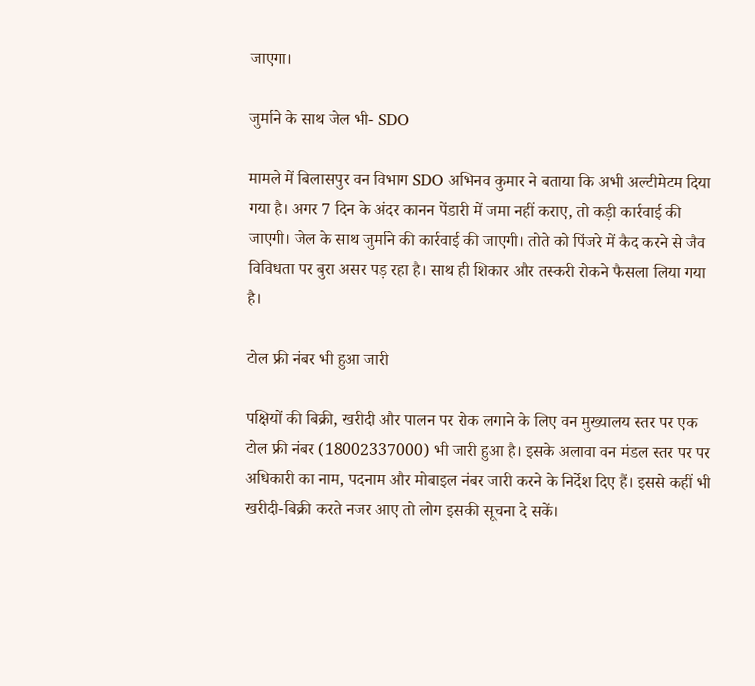जाएगा।

जुर्माने के साथ जेल भी- SDO

मामले में बिलासपुर वन विभाग SDO अभिनव कुमार ने बताया कि अभी अल्टीमेटम दिया गया है। अगर 7 दिन के अंदर कानन पेंडारी में जमा नहीं कराए, तो कड़ी कार्रवाई की जाएगी। जेल के साथ जुर्माने की कार्रवाई की जाएगी। तोते को पिंजरे में कैद करने से जैव विविधता पर बुरा असर पड़ रहा है। साथ ही शिकार और तस्करी रोकने फैसला लिया गया है।

टोल फ्री नंबर भी हुआ जारी

पक्षियों की बिक्री, खरीदी और पालन पर रोक लगाने के लिए वन मुख्यालय स्तर पर एक टोल फ्री नंबर (18002337000) भी जारी हुआ है। इसके अलावा वन मंडल स्तर पर पर अधिकारी का नाम, पदनाम और मोबाइल नंबर जारी करने के निर्देश दिए हैं। इससे कहीं भी खरीदी-बिक्री करते नजर आए तो लोग इसकी सूचना दे सकें।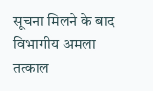सूचना मिलने के बाद विभागीय अमला तत्काल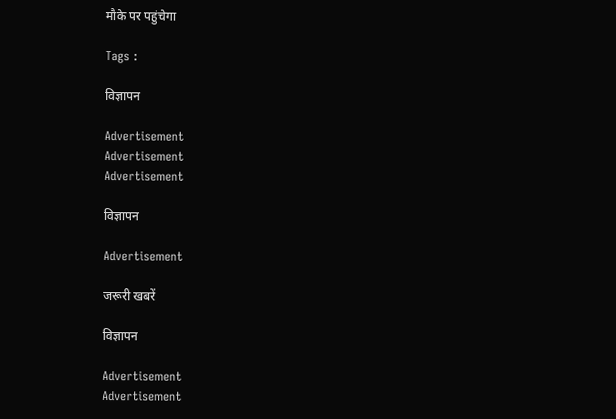मौके पर पहुंचेगा

Tags :

विज्ञापन

Advertisement
Advertisement
Advertisement

विज्ञापन

Advertisement

जरूरी खबरें

विज्ञापन

Advertisement
Advertisement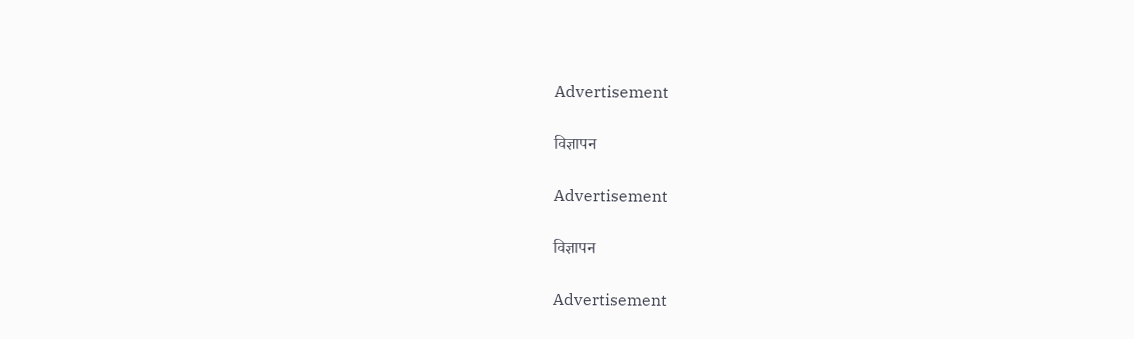Advertisement

विज्ञापन

Advertisement

विज्ञापन

Advertisement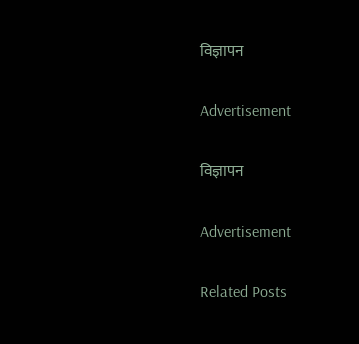विज्ञापन

Advertisement

विज्ञापन

Advertisement

Related Posts